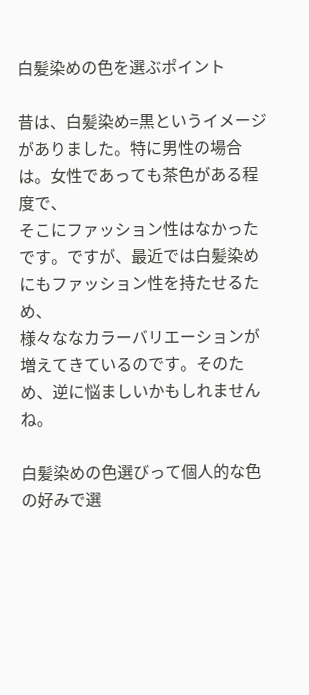白髪染めの色を選ぶポイント

昔は、白髪染め=黒というイメージがありました。特に男性の場合は。女性であっても茶色がある程度で、
そこにファッション性はなかったです。ですが、最近では白髪染めにもファッション性を持たせるため、
様々ななカラーバリエーションが増えてきているのです。そのため、逆に悩ましいかもしれませんね。

白髪染めの色選びって個人的な色の好みで選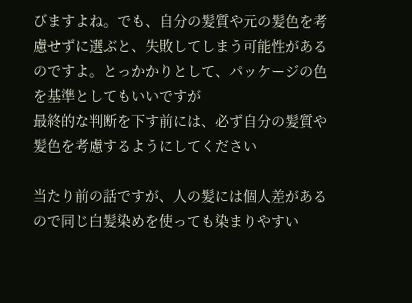びますよね。でも、自分の髪質や元の髪色を考慮せずに選ぶと、失敗してしまう可能性があるのですよ。とっかかりとして、パッケージの色を基準としてもいいですが
最終的な判断を下す前には、必ず自分の髪質や髪色を考慮するようにしてください

当たり前の話ですが、人の髪には個人差があるので同じ白髪染めを使っても染まりやすい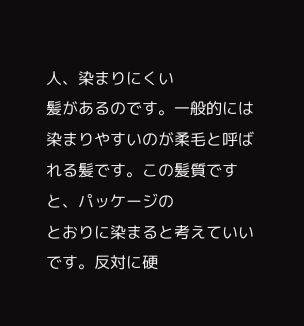人、染まりにくい
髪があるのです。一般的には染まりやすいのが柔毛と呼ばれる髪です。この髪質ですと、パッケージの
とおりに染まると考えていいです。反対に硬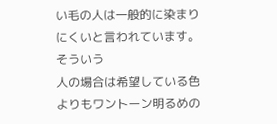い毛の人は一般的に染まりにくいと言われています。そういう
人の場合は希望している色よりもワントーン明るめの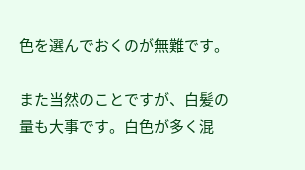色を選んでおくのが無難です。

また当然のことですが、白髪の量も大事です。白色が多く混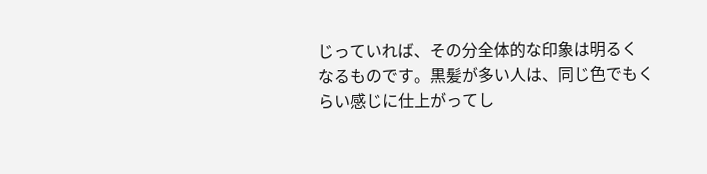じっていれば、その分全体的な印象は明るく
なるものです。黒髪が多い人は、同じ色でもくらい感じに仕上がってし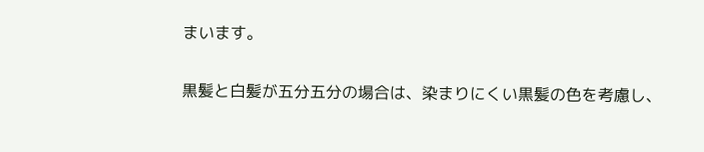まいます。

黒髪と白髪が五分五分の場合は、染まりにくい黒髪の色を考慮し、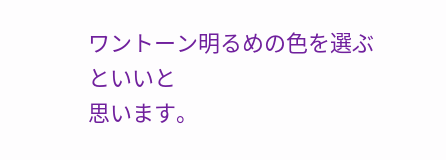ワントーン明るめの色を選ぶといいと
思います。